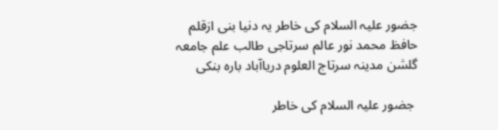جضور علیہ السلام کی خاطر یہ دنیا بنی ازقلم حافظ محمد نور عالم سرتاجی طالب علم جامعہ گلشن مدینہ سرتاج العلوم دریاآباد بارہ بنکی

 جضور علیہ السلام کی خاطر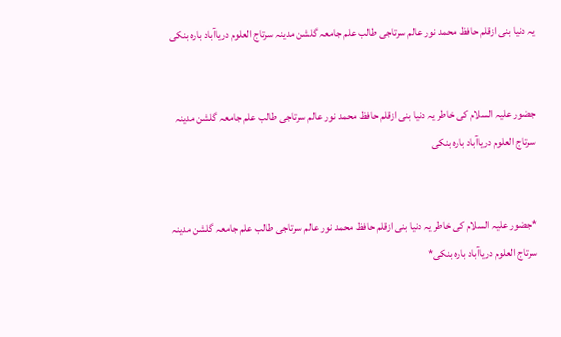یہ دنیا بنی ازقلم حافظ محمد نور عالم سرتاجی طالب علم جامعہ گلشن مدینہ سرتاج العلوم دریاآباد بارہ بنکی


جضور علیہ السلام کی خاطر یہ دنیا بنی ازقلم حافظ محمد نور عالم سرتاجی طالب علم جامعہ گلشن مدینہ سرتاج العلوم دریاآباد بارہ بنکی


*جضور علیہ السلام کی خاطر یہ دنیا بنی ازقلم حافظ محمد نور عالم سرتاجی طالب علم جامعہ گلشن مدینہ سرتاج العلوم دریاآباد بارہ بنکی*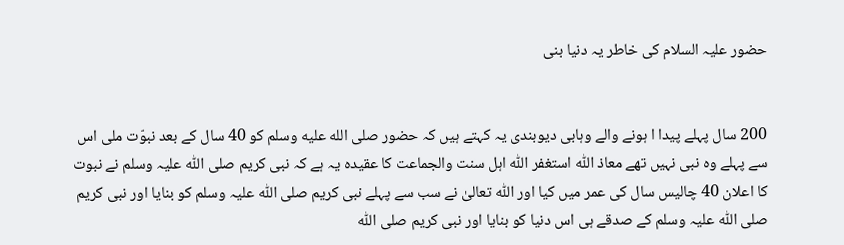حضور علیہ السلام کی خاطر یہ دنیا بنی


200 سال پہلے پیدا ا ہونے والے وہابی دیوبندی یہ کہتے ہیں کہ حضور صلى الله عليه وسلم کو 40 سال کے بعد نبوّت ملی اس سے پہلے وہ نبی نہیں تھے معاذ اللّٰہ استغفر اللّٰہ اہل سنت والجماعت کا عقیدہ یہ ہے کہ نبی کریم صلی اللّٰہ علیہ وسلم نے نبوت کا اعلان 40 چالیس سال کی عمر میں کیا اور اللّٰہ تعالیٰ نے سب سے پہلے نبی کریم صلی اللّٰہ علیہ وسلم کو بنایا اور نبی کریم صلی اللّٰہ علیہ وسلم کے صدقے ہی اس دنیا کو بنایا اور نبی کریم صلی اللّٰہ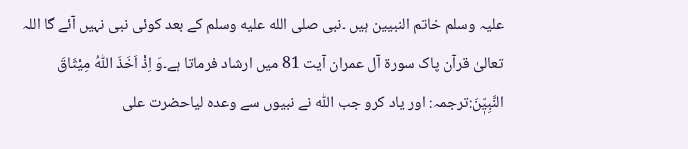علیہ وسلم خاتم النبیین ہیں ۔نبی صلى الله عليه وسلم کے بعد کوئی نبی نہیں آئے گا اللہ تعالیٰ قرآن پاک سورۃ آل عمران آیت 81 میں ارشاد فرماتا ہے۔وَ اِذْ اَخَذَ اللّٰهُ مِیْثَاقَ النَّبِیّٖنَ:ترجمہ: اور یاد کرو جب اللّٰہ نے نبیوں سے وعدہ لیاحضرت علی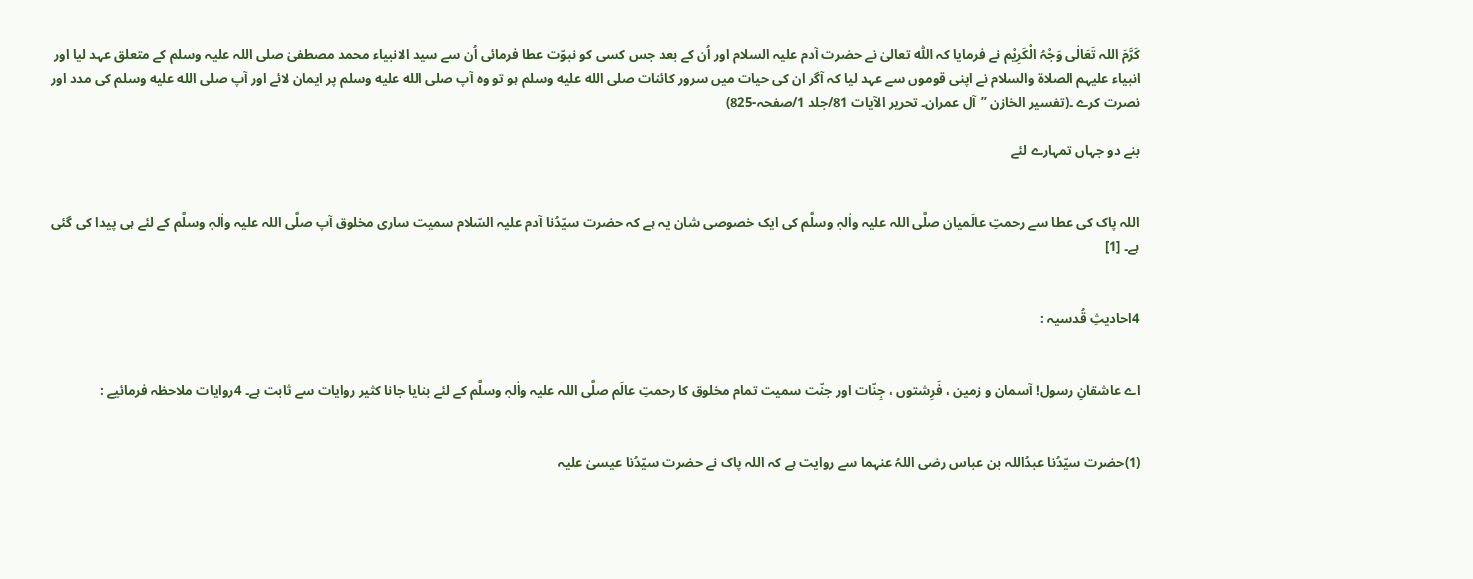کَرَّمَ اللہ تَعَالٰی وَجْہُ الْكَرِیْم نے فرمایا کہ اللّٰہ تعالیٰ نے حضرت آدم علیہ السلام اور اُن کے بعد جس کسی کو نبوّت عطا فرمائی اُن سے سید الانبیاء محمد مصطفیٰ صلی اللہ علیہ وسلم کے متعلق عہد لیا اور انبیاء علیہم الصلاۃ والسلام نے اپنی قوموں سے عہد لیا کہ آگر ان کی حیات میں سرور کائنات صلى الله عليه وسلم ہو تو وہ آپ صلى الله عليه وسلم پر ایمان لائے اور آپ صلى الله عليه وسلم کی مدد اور نصرت کرے ۔(تفسیر الخازن ”آل عمران۔ تحریر الآیات 81/جلد 1/صفحہ-825)

بنے دو جہاں تمہارے لئے


اللہ پاک کی عطا سے رحمتِ عالَمیان صلَّی اللہ علیہ واٰلہٖ وسلَّم کی ایک خصوصی شان یہ ہے کہ حضرت سیّدُنا آدم علیہ السّلام سمیت ساری مخلوق آپ صلَّی اللہ علیہ واٰلہٖ وسلَّم کے لئے ہی پیدا کی گئی ہے۔ [1]


4احادیثِ قُدسیہ :


اے عاشقانِ رسول! آسمان و زمین ، فَرِشتوں ، جِنّات اور جنّت سمیت تمام مخلوق کا رحمتِ عالَم صلَّی اللہ علیہ واٰلہٖ وسلَّم کے لئے بنایا جانا کثیر روایات سے ثابت ہے۔ 4روایات ملاحظہ فرمائیے :


(1)حضرت سیّدُنا عبدُاللہ بن عباس رضی اللہُ عنہما سے روایت ہے کہ اللہ پاک نے حضرت سیّدُنا عیسیٰ علیہ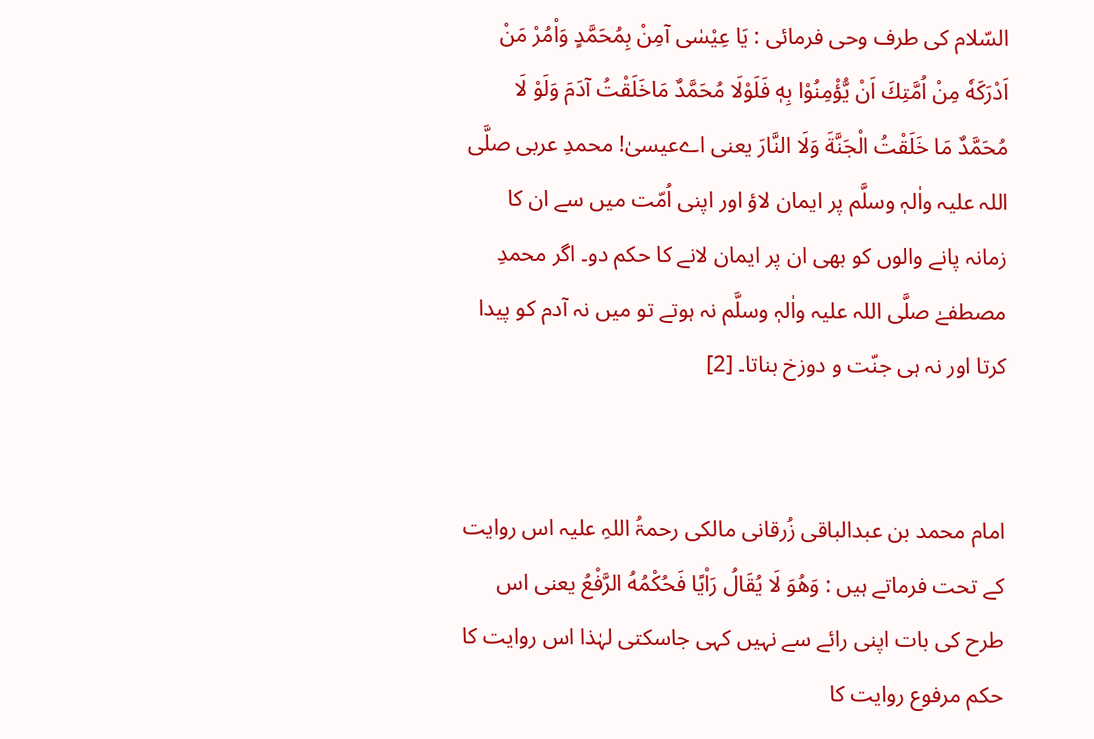السّلام کی طرف وحی فرمائی : يَا عِيْسٰى آمِنْ بِمُحَمَّدٍ وَاْمُرْ مَنْ اَدْرَكَهٗ مِنْ اُمَّتِكَ اَنْ يُّؤْمِنُوْا بِهٖ فَلَوْلَا مُحَمَّدٌ مَاخَلَقْتُ آدَمَ وَلَوْ لَا مُحَمَّدٌ مَا خَلَقْتُ الْجَنَّةَ وَلَا النَّارَ یعنی اےعیسیٰ! محمدِ عربی صلَّی اللہ علیہ واٰلہٖ وسلَّم پر ایمان لاؤ اور اپنی اُمّت میں سے ان کا زمانہ پانے والوں کو بھی ان پر ایمان لانے کا حکم دو۔ اگر محمدِ مصطفےٰ صلَّی اللہ علیہ واٰلہٖ وسلَّم نہ ہوتے تو میں نہ آدم کو پیدا کرتا اور نہ ہی جنّت و دوزخ بناتا۔ [2]


امام محمد بن عبدالباقی زُرقانی مالکی رحمۃُ اللہِ علیہ اس روایت کے تحت فرماتے ہیں : وَهُوَ لَا يُقَالُ رَاْيًا فَحُكْمُهُ الرَّفْعُ یعنی اس طرح کی بات اپنی رائے سے نہیں کہی جاسکتی لہٰذا اس روایت کا حکم مرفوع روایت کا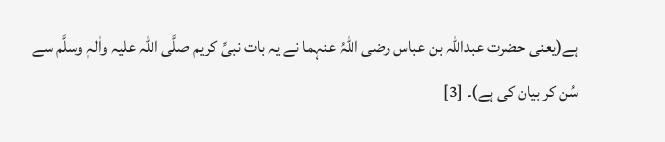ہے(یعنی حضرت عبداللہ بن عباس رضی اللہُ عنہما نے یہ بات نبیِّ کریم صلَّی اللہ علیہ واٰلہٖ وسلَّم سے سُن کر بیان کی ہے)۔ [3]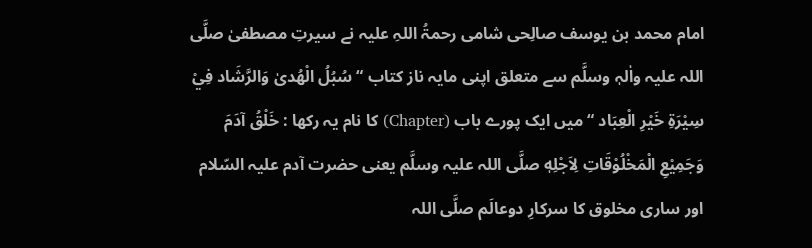امام محمد بن یوسف صالِحی شامی رحمۃُ اللہِ علیہ نے سیرتِ مصطفیٰ صلَّی اللہ علیہ واٰلہٖ وسلَّم سے متعلق اپنی مایہ ناز کتاب “ سُبُلُ الْهُدىٰ وَالرَّشَاد فِيْ سِيْرَةِ خَيْرِ الْعِبَاد “ میں ایک پورے باب (Chapter) کا نام یہ رکھا : خَلْقُ آدَمَ وَجَمِيْعِ الْمَخْلُوْقَاتِ لِاَجْلِهٖ صلَّی اللہ علیہ وسلَّم یعنی حضرت آدم علیہ السّلام اور ساری مخلوق کا سرکارِ دوعالَم صلَّی اللہ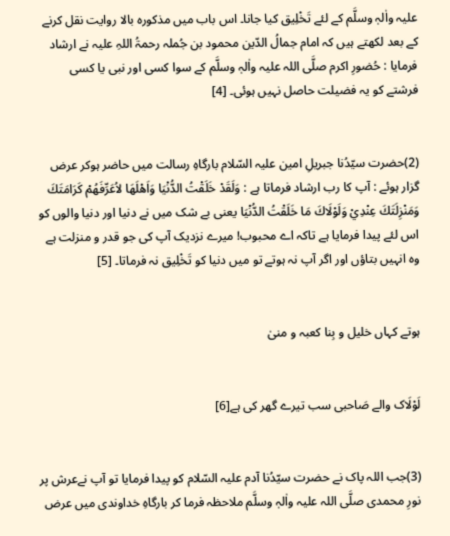علیہ واٰلہٖ وسلَّم کے لئے تَخْلِیق کیا جانا۔ اس باب میں مذکورہ بالا روایت نقل کرنے کے بعد لکھتے ہیں کہ امام جمالُ الدّین محمود بن جُملہ رحمۃُ اللہِ علیہ نے ارشاد فرمایا : حُضورِ اکرم صلَّی اللہ علیہ واٰلہٖ وسلَّم کے سوا کسی اور نبی یا کسی فرشتے کو یہ فضیلت حاصل نہیں ہوئی۔ [4]


(2)حضرت سیّدُنا جبریلِ امین علیہ السّلام بارگاہِ رسالت میں حاضر ہوکر عرض گزار ہوئے : آپ کا رب ارشاد فرماتا ہے : وَلَقَدْ خَلَقْتُ الدُّنْيَا وَاَهْلَهَا لاُعَرِّفَهُمْ كَرَامَتَكَ وَمَنْزِلَتَكَ عِنْدِيْ وَلَوْلَاكَ مَا خَلَقْتُ الدُّنْيَا یعنی بے شک میں نے دنیا اور دنیا والوں کو اس لئے پیدا فرمایا ہے تاکہ اے محبوب! میرے نزدیک آپ کی جو قدر و منزلت ہے وہ انہیں بتاؤں اور اگر آپ نہ ہوتے تو میں دنیا کو تَخْلِیق نہ فرماتا۔ [5]


ہوتے کہاں خلیل و بِنا کعبہ و منیٰ


لَوْلَاک والے صَاحبی سب تیرے گھر کی ہے[6]


(3)جب اللہ پاک نے حضرت سیّدُنا آدم علیہ السّلام کو پیدا فرمایا تو آپ نےعرش پر نورِ محمدی صلَّی اللہ علیہ واٰلہٖ وسلَّم ملاحظہ فرما کر بارگاہِ خداوندی میں عرض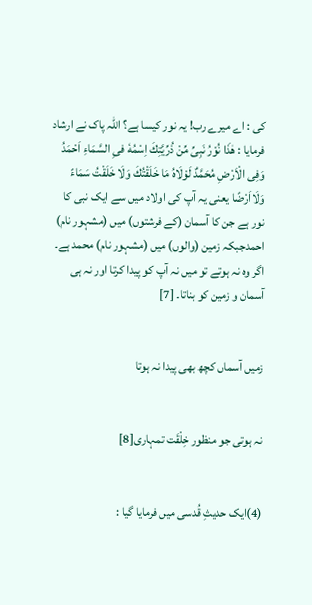کی : اے میرے رب! یہ نور کیسا ہے؟ اللہ پاک نے ارشاد فرمایا : هٰذَا نُوْرُ نَبِىِّ مِّنْ ذُرِّيَّتِكَ اِسْمُهٗ فىِ السَّمَاءِ اَحْمَدُ وَفِى الْاَرْضِ مُحَمَّدٌ لَوْلَاهُ مَا خَلَقْتُكَ وَلَا خَلَقْتُ سَمَاءً وَلَااَرْضًا یعنی یہ آپ کی اولاد میں سے ایک نبی کا نور ہے جن کا آسمان (کے فرشتوں) میں (مشہور نام) احمدجبکہ زمین (والوں) میں (مشہور نام) محمد ہے۔ اگر وہ نہ ہوتے تو میں نہ آپ کو پیدا کرتا اور نہ ہی آسمان و زمین کو بناتا۔ [7]


زمیں آسماں کچھ بھی پیدا نہ ہوتا


نہ ہوتی جو منظور خِلْقَت تمہاری[8]


(4)ایک حدیثِ قُدسی میں فرمایا گیا :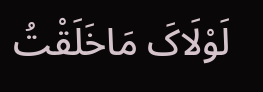لَوْلَاکَ مَاخَلَقْتُ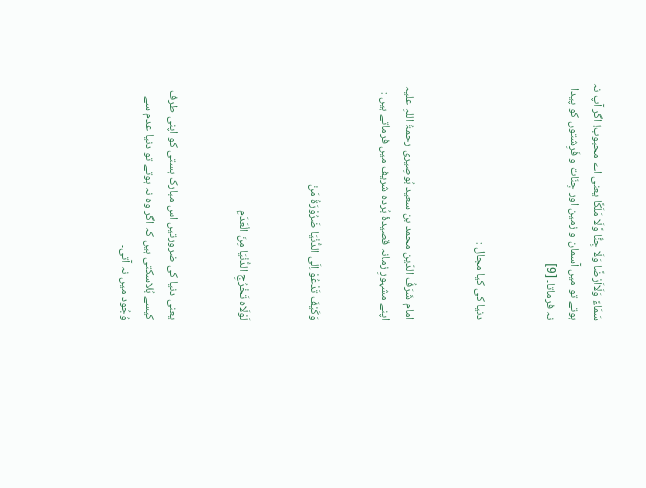سَمَاءً وَلَااَرْضًا وَلَا جِنًّا وَّلَا مَلَکًا یعنی اے محبوب! اگر آپ نہ ہوتے تو میں آسمان و زمین اور جِنّات و فَرِشتوں کو پیدا نہ فرماتا۔ [9]


دنیا کی کیا مجال :


امام شَرَفُ الدّین محمد بن سعید بُوصِیری رحمۃُ اللہِ علیہ اپنے مشہورِ زمانہ قصیدۂ بُردہ شریف میں فرماتے ہیں :


وَکَیْفَ تَدْعُوْ اِلَی الدُّنْیَا ضَرُوْرَۃُ مَنْ


لَوْلَاہ تَخْرُجِ الدُّنْیَا مِنَ الْعَدَمِ


یعنی دنیا کی ضرورتیں اس مبارک ہستی کو اپنی طرف کیسے بُلاسکتی ہیں کہ اگر وہ نہ ہوتے تو دنیا عدم سے وُجُود میں نہ آتی۔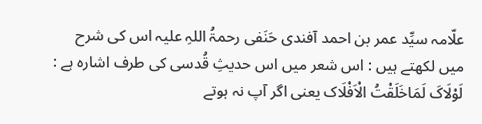علّامہ سیِّد عمر بن احمد آفندی حَنَفی رحمۃُ اللہِ علیہ اس کی شرح میں لکھتے ہیں : اس شعر میں اس حدیثِ قُدسی کی طرف اشارہ ہے : لَوْلَاکَ لَمَاخَلَقْتُ الْاَفْلَاک یعنی اگر آپ نہ ہوتے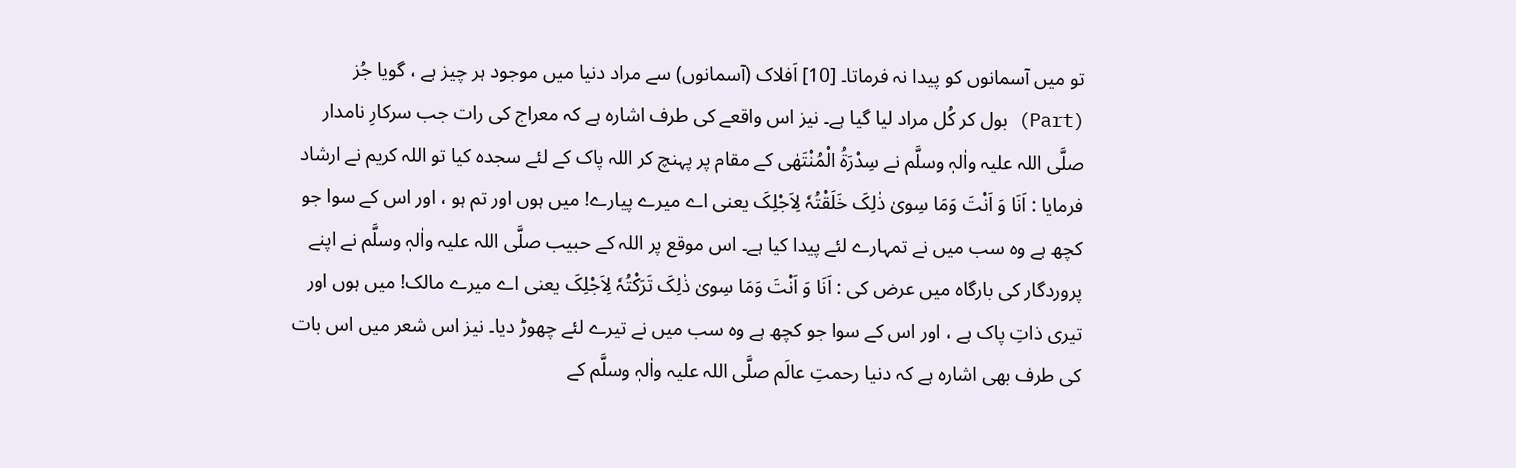تو میں آسمانوں کو پیدا نہ فرماتا۔ [10] اَفلاک (آسمانوں) سے مراد دنیا میں موجود ہر چیز ہے ، گویا جُز (Part) بول کر کُل مراد لیا گیا ہے۔ نیز اس واقعے کی طرف اشارہ ہے کہ معراج کی رات جب سرکارِ نامدار صلَّی اللہ علیہ واٰلہٖ وسلَّم نے سِدْرَۃُ الْمُنْتَھٰی کے مقام پر پہنچ کر اللہ پاک کے لئے سجدہ کیا تو اللہ کریم نے ارشاد فرمایا : اَنَا وَ اَنْتَ وَمَا سِویٰ ذٰلِکَ خَلَقْتُہٗ لِاَجْلِکَ یعنی اے میرے پیارے! میں ہوں اور تم ہو ، اور اس کے سوا جو کچھ ہے وہ سب میں نے تمہارے لئے پیدا کیا ہے۔ اس موقع پر اللہ کے حبیب صلَّی اللہ علیہ واٰلہٖ وسلَّم نے اپنے پروردگار کی بارگاہ میں عرض کی : اَنَا وَ اَنْتَ وَمَا سِویٰ ذٰلِکَ تَرَکْتُہٗ لِاَجْلِکَ یعنی اے میرے مالک! میں ہوں اور تیری ذاتِ پاک ہے ، اور اس کے سوا جو کچھ ہے وہ سب میں نے تیرے لئے چھوڑ دیا۔ نیز اس شعر میں اس بات کی طرف بھی اشارہ ہے کہ دنیا رحمتِ عالَم صلَّی اللہ علیہ واٰلہٖ وسلَّم کے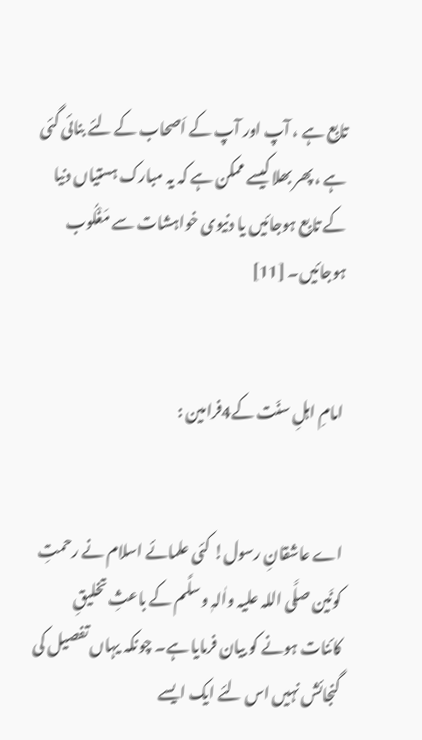تابِع ہے ، آپ اور آپ کے اَصحاب کے لئے بنائی گئی ہے ، پھر بھلا کیسے ممکن ہے کہ یہ مبارک ہستیاں دنیا کے تابِع ہوجائیں یا دنیوی خواہشات سے مَغْلُوب ہوجائیں۔ [11]


امامِ اہلِ سنّت کے4فرامین :


اے عاشقانِ رسول! کئی علمائے اسلام نے رحمتِ کونَین صلَّی اللہ علیہ واٰلہٖ وسلَّم کے باعثِ تخلیقِ کائنات ہونے کو بیان فرمایا ہے۔ چونکہ یہاں تفصیل کی گنجائش نہیں اس لئے ایک ایسے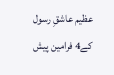عظیم عاشقِ رسول کے4 فرامین پیش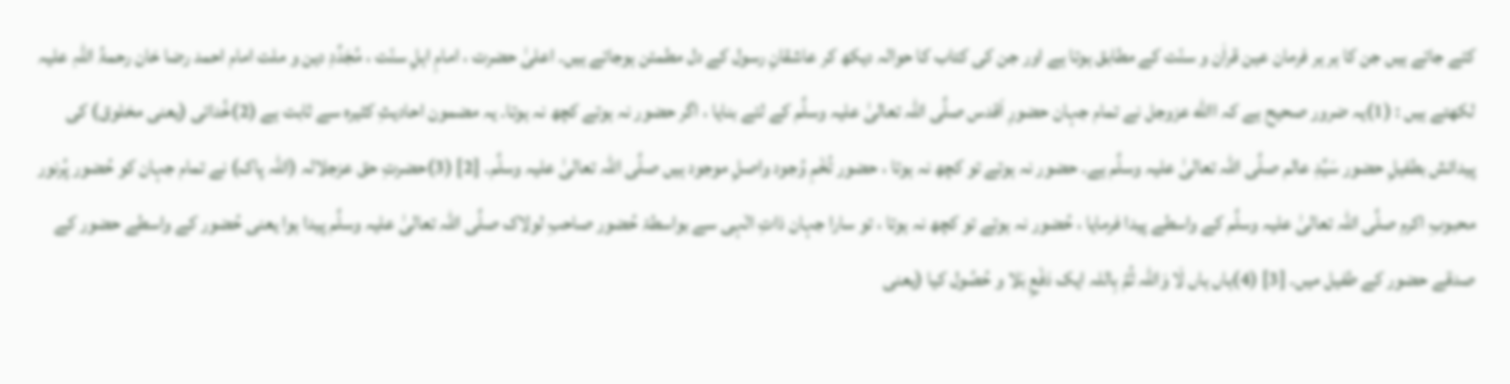کئے جاتے ہیں جن کا ہر ہر فرمان عین قراٰن و سنّت کے مطابق ہوتا ہے اور جن کی کتاب کا حوالہ دیکھ کر عاشقانِ رسول کے دل مطمئن ہوجاتے ہیں۔ اعلیٰ حضرت ، امامِ اہلِ سنّت ، مُجَدِّدِ دین و ملت امام احمد رضا خان رحمۃُ اللہِ علیہ لکھتے ہیں : (1)یہ ضرور صحیح ہے کہ االله عزوجل نے تمام جہان حضورِ اَقدس صلَّی اللہ تعالیٰ علیہ وسلَّم کے لئے بنایا ، اگر حضور نہ ہوتے کچھ نہ ہوتا۔ یہ مضمون احادیثِ کثیرہ سے ثابت ہے (2)خُدائی (یعنی مخلوق) کی پیدائش بطفیلِ حضور سَیِّدِ عالم صلَّی اللہ تعالیٰ علیہ وسلَّم ہے۔ حضور نہ ہوتے تو کچھ نہ ہوتا ، حضور تُخْمِ وُجود واصلِ موجود ہیں صلَّی اللہ تعالیٰ علیہ وسلَّم۔ [2] (3)حضرتِ حق عزجلالہ (اللہ پاک) نے تمام جہان کو حُضور پُرنور محبوبِ اکرم صلَّی اللہ تعالیٰ علیہ وسلَّم کے واسطے پیدا فرمایا ، حُضور نہ ہوتے تو کچھ نہ ہوتا ، تو سارا جہان ذاتِ الٰہی سے بواسطۂ حُضور صاحبِ لولاک صلَّی اللہ تعالیٰ علیہ وسلَّم پیدا ہوا یعنی حُضور کے واسطے حضور کے صدقے حضور کے طفیل میں۔ [3] (4)ہاں ہاں لَا وَاللہ ثُمَّ بِاللہ ایک دَفْعِ بَلا و حُصُول کیا (یعنی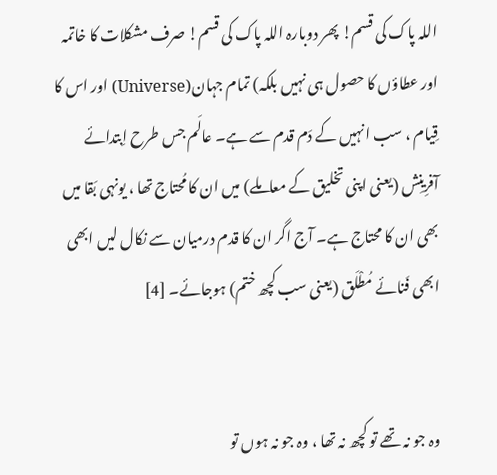اللہ پاک کی قسم! پھر دوبارہ اللہ پاک کی قسم! صرف مشکلات کا خاتمہ اور عطاؤں کا حصول ہی نہیں بلکہ) تمام جہان(Universe) اور اس کا قِیام ، سب انہیں کے دَم قدم سے ہے۔ عالَم جس طرح اِبتدائے آفرِینِش (یعنی اپنی تخلیق کے معاملے) میں ان کا مُحتاج تھا ، یونہی بَقا میں بھی ان کا محتاج ہے۔ آج اگر ان کا قدم درمیان سے نکال لیں ابھی ابھی فَنائے مُطْلَق (یعنی سب کچھ ختم) ہوجائے۔ [4]


وہ جو نہ تھے تو کچھ نہ تھا ، وہ جو نہ ہوں تو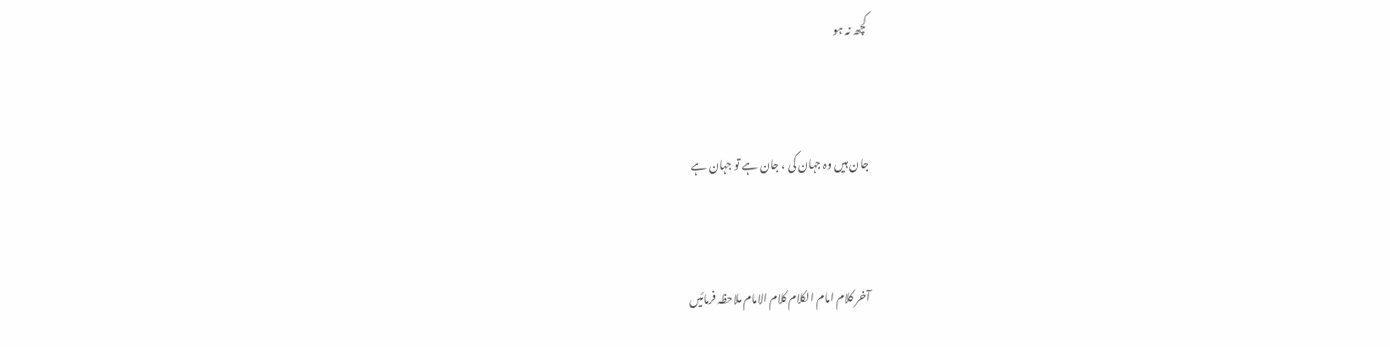کچھ نہ ہو


جان ہیں وہ جہان کی ، جان ہے تو جہان ہے


آخر کلام امام الکلام کلام الامام ملاحظہ فرمائیں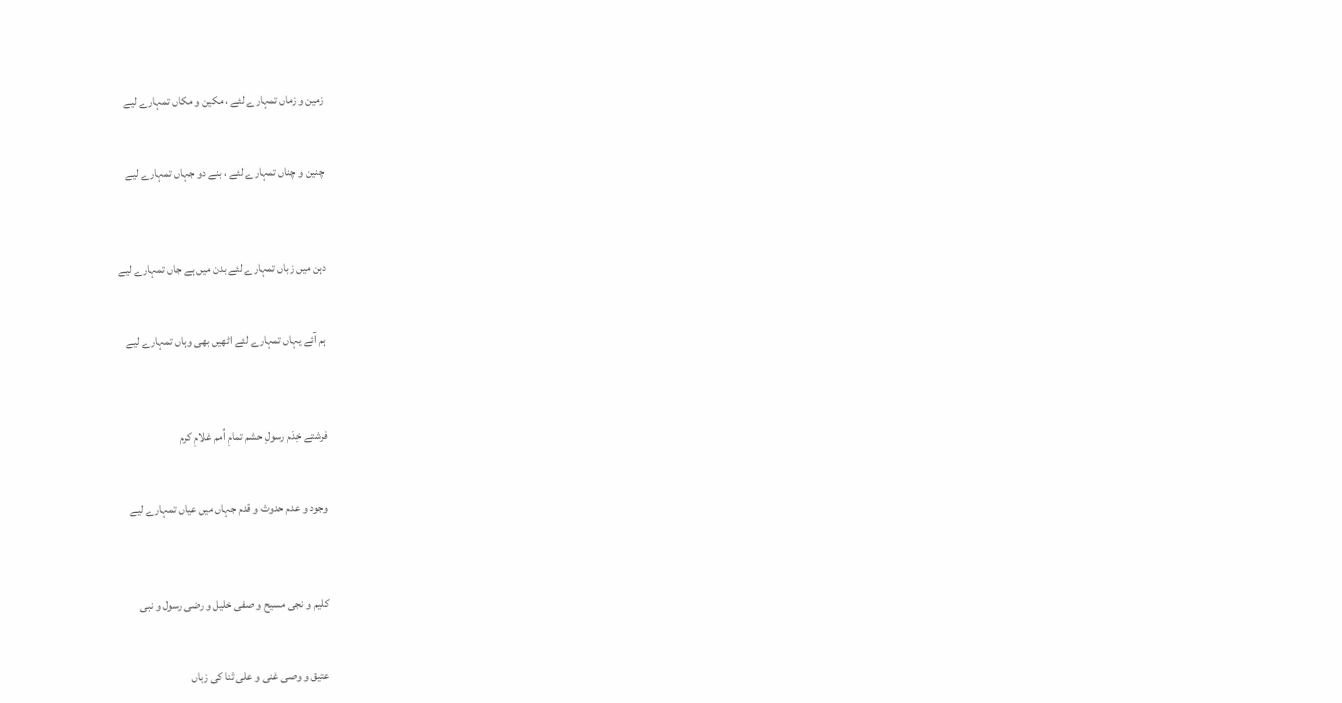زمین و زماں تمہارے لئے ، مکین و مکاں تمہارے لیے


چنین و چناں تمہارے لئے ، بنے دو جہاں تمہارے لیے



دہن میں زباں تمہارے لئے بدن میں ہے جاں تمہارے لیے


ہم آئے یہاں تمہارے لئے اٹھیں بھی وہاں تمہارے لیے



فرشتے خِدَم رسولِ حشم تمامِ اُمم غلامِ کرم


وجود و عدم حدوث و قدم جہاں میں عیاں تمہارے لیے



کلیم و نجی مسیح و صفی خلیل و رضی رسول و نبی


عتیق و وصی غنی و علی ثنا کی زباں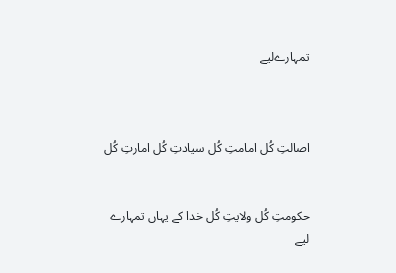تمہارےلیے



اصالتِ کُل امامتِ کُل سیادتِ کُل امارتِ کُل


حکومتِ کُل ولایتِ کُل خدا کے یہاں تمہارے لیے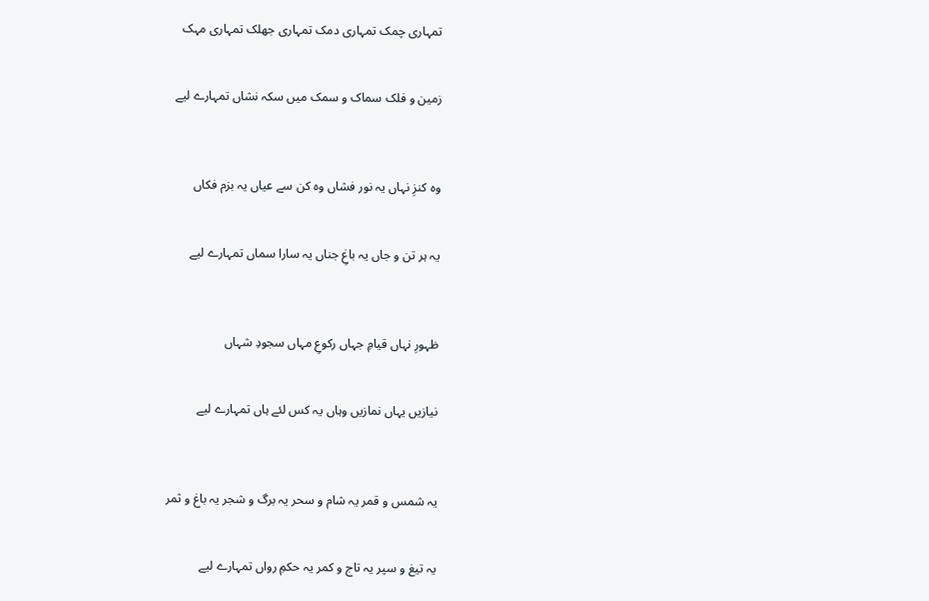تمہاری چمک تمہاری دمک تمہاری جھلک تمہاری مہک


زمین و فلک سماک و سمک میں سکہ نشاں تمہارے لیے



وہ کنزِ نہاں یہ نور فشاں وہ کن سے عیاں یہ بزم فکاں


یہ ہر تن و جاں یہ باغِ جناں یہ سارا سماں تمہارے لیے



ظہورِ نہاں قیامِ جہاں رکوعِ مہاں سجودِ شہاں


نیازیں یہاں نمازیں وہاں یہ کس لئے ہاں تمہارے لیے



یہ شمس و قمر یہ شام و سحر یہ برگ و شجر یہ باغ و ثمر


یہ تیغ و سپر یہ تاج و کمر یہ حکمِ رواں تمہارے لیے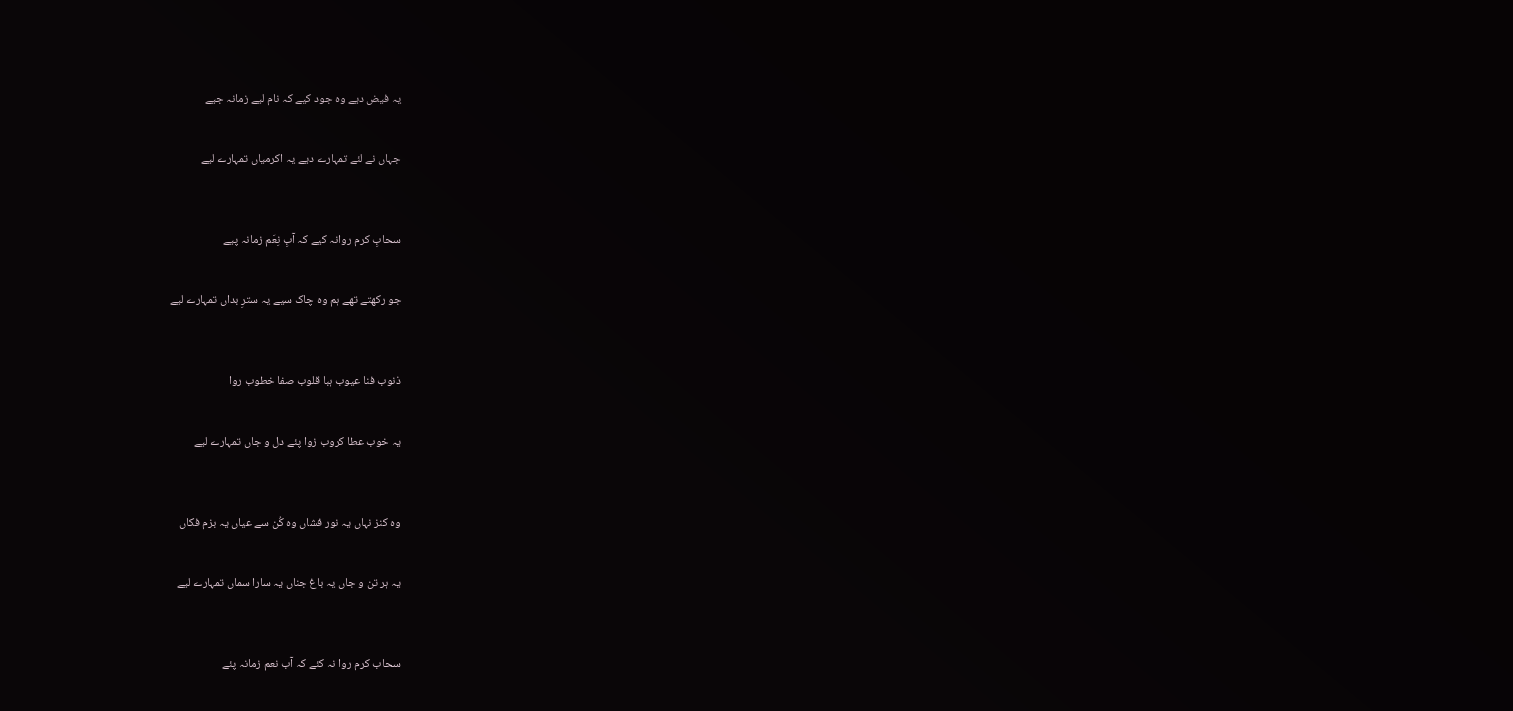یہ فیض دیے وہ جود کیے کہ نام لیے زمانہ جیے


جہاں نے لئے تمہارے دیے یہ اکرمیاں تمہارے لیے



سحابِ کرم روانہ کیے کہ آبِ نِعَم زمانہ پیے


جو رکھتے تھے ہم وہ چاک سیے یہ سترِ بداں تمہارے لیے



ذنوب فنا عیوب ہبا قلوب صفا خطوب روا


یہ خوب عطا کروب زوا پئے دل و جاں تمہارے لیے



وہ کنز نہاں یہ نور فشاں وہ کُن سے عیاں یہ بزم فکاں


یہ ہر تن و جاں یہ باغ جناں یہ سارا سماں تمہارے لیے



سحاب کرم روا نہ کئے کہ آب نعم زمانہ پئے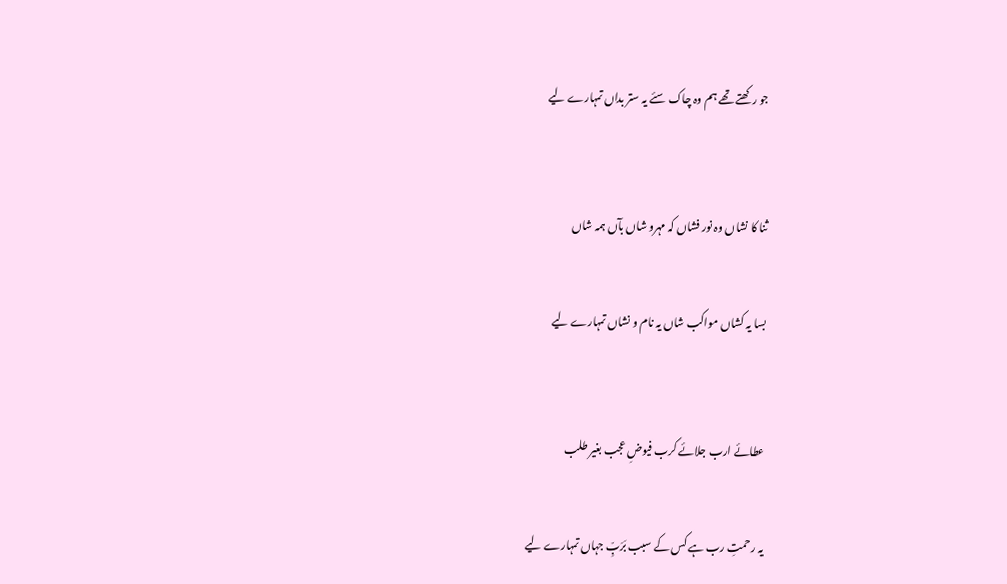جو رکھتے تھے ہم وہ چاک سئے یہ ستر بداں تمہارے لیے



ثنا کا نشاں وہ نور فشاں کہ مہرو شاں بآں ہمہ شاں


بسا یہ کشاں مواکب شاں یہ نام و نشاں تمہارے لیے



عطائے ارب جلائے کرب فیوضِ عجب بغیر طلب


یہ رحمتِ رب ہے کس کے سبب بَرَبِّ جہاں تمہارے لیے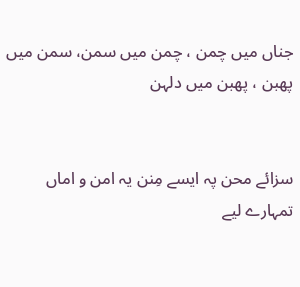جناں میں چمن ، چمن میں سمن، سمن میں پھبن ، پھبن میں دلہن


سزائے محن پہ ایسے مِنن یہ امن و اماں تمہارے لیے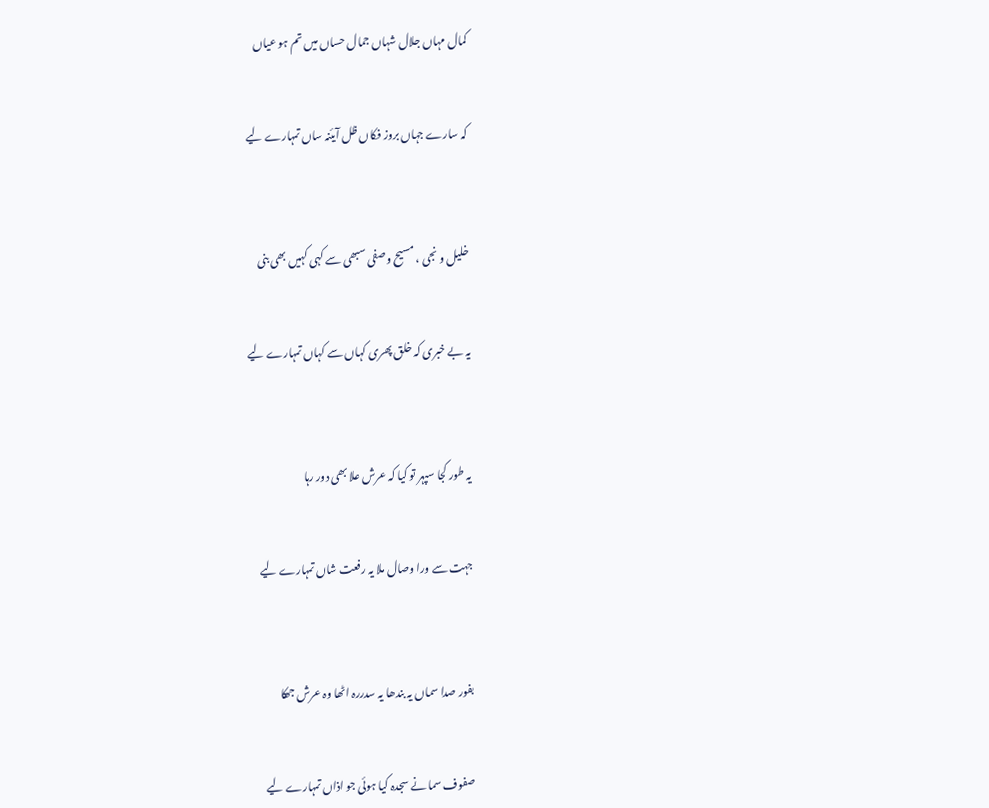کمال مہاں جلال شہاں جمال حساں میں تم ہو عیاں


کہ سارے جہاں بروز فکاں ظل آیئنہ ساں تمہارے لیے



خلیل و نجی ، مسیح و صفی سبھی سے کہی کہیں بھی بنی


یہ بے خبری کہ خلق پھری کہاں سے کہاں تمہارے لیے



یہ طور کجا سپہر تو کیا کہ عرش علا بھی دور رہا


جہت سے ورا وصال ملا یہ رفعت شاں تمہارے لیے



بفور صدا سماں یہ بندھا یہ سدررہ اٹھا وہ عرش جھکا


صفوف سما نے سجدہ کیا ہوئی جو اذاں تمہارے لیے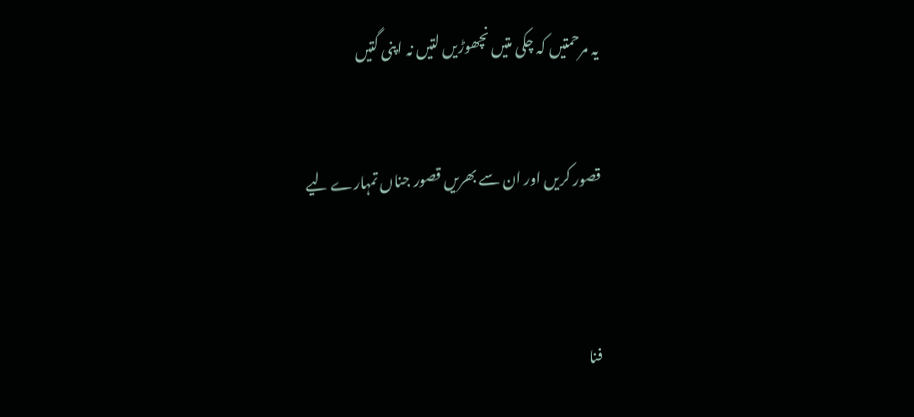یہ مرحمتیں کہ چکی متیں نچھوڑیں لتیں نہ اپنی گتیں


قصور کریں اور ان سے بھریں قصور جناں تمہارے لیے



فنا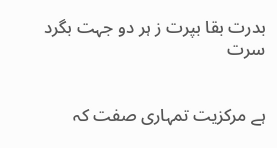بدرت بقا بپرت ز ہر دو جہت بگرد سرت


ہے مرکزیت تمہاری صفت کہ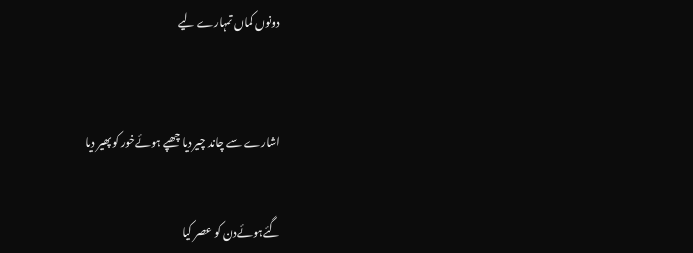دونوں کماں تمہارے لیے



اشارے سے چاند چیر دیا چھپے ہوئےخور کو پھیر دیا


گئےہوئےدن کو عصر کیا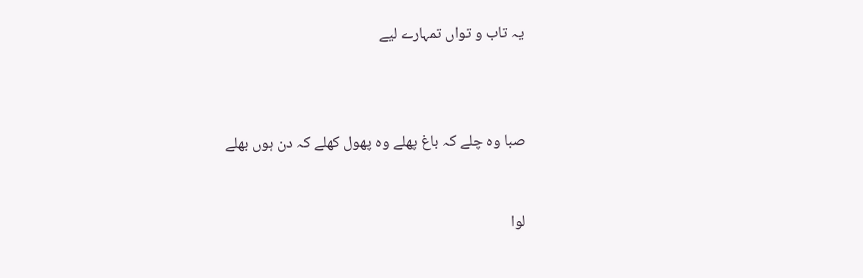یہ تاب و تواں تمہارے لیے



صبا وہ چلے کہ باغ پھلے وہ پھول کھلے کہ دن ہوں بھلے


لوا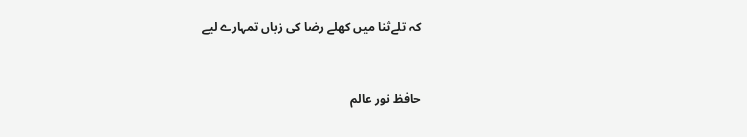کہ تلےثنا میں کھلے رضا کی زباں تمہارے لیے


حافظ نور عالم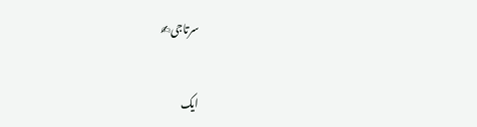سرتاجی✍


ایک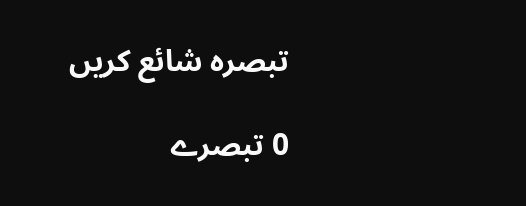تبصرہ شائع کریں

0 تبصرے